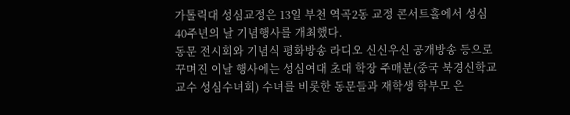가톨릭대 성심교정은 13일 부천 역곡2동 교정 콘서트홀에서 성심 40주년의 날 기념행사를 개최했다.
동문 전시회와 기념식 평화방송 라디오 신신우신 공개방송 등으로 꾸며진 이날 행사에는 성심여대 초대 학장 주매분(중국 북경신학교 교수 성심수녀회) 수녀를 비롯한 동문들과 재학생 학부모 은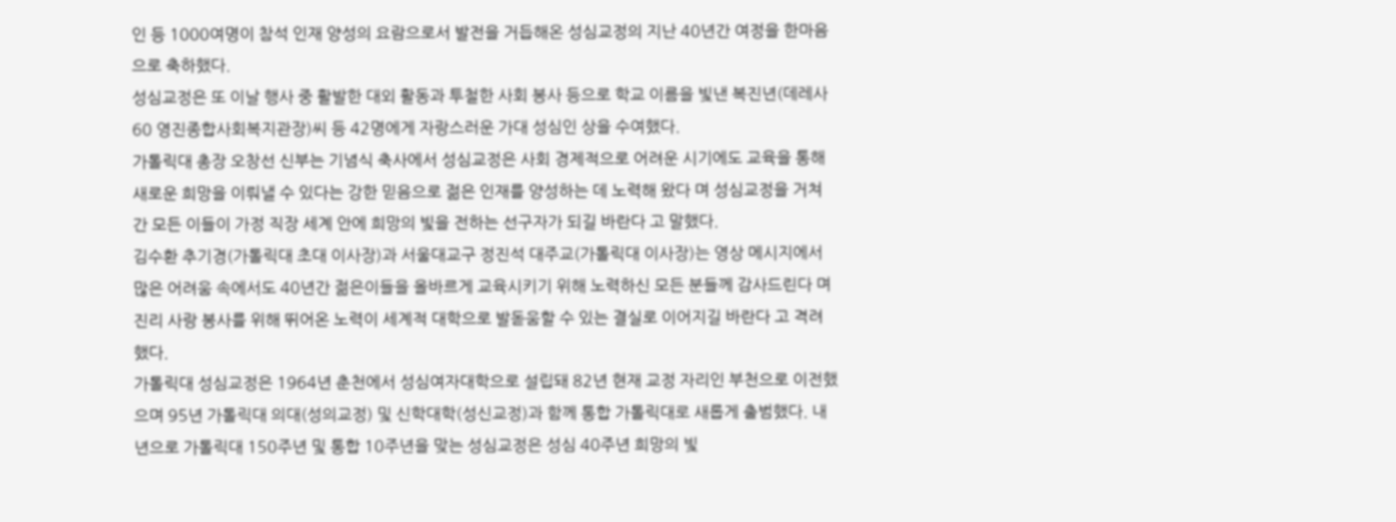인 등 1000여명이 참석 인재 양성의 요람으로서 발전을 거듭해온 성심교정의 지난 40년간 여정을 한마음으로 축하했다.
성심교정은 또 이날 행사 중 활발한 대외 활동과 투철한 사회 봉사 등으로 학교 이름을 빛낸 복진년(데레사 60 영진종합사회복지관장)씨 등 42명에게 자랑스러운 가대 성심인 상을 수여했다.
가톨릭대 총장 오창선 신부는 기념식 축사에서 성심교정은 사회 경제적으로 어려운 시기에도 교육을 통해 새로운 희망을 이뤄낼 수 있다는 강한 믿음으로 젊은 인재를 양성하는 데 노력해 왔다 며 성심교정을 거쳐간 모든 이들이 가정 직장 세계 안에 희망의 빛을 전하는 선구자가 되길 바란다 고 말했다.
김수환 추기경(가톨릭대 초대 이사장)과 서울대교구 정진석 대주교(가톨릭대 이사장)는 영상 메시지에서 많은 어려움 속에서도 40년간 젊은이들을 올바르게 교육시키기 위해 노력하신 모든 분들께 감사드린다 며 진리 사랑 봉사를 위해 뛰어온 노력이 세계적 대학으로 발돋움할 수 있는 결실로 이어지길 바란다 고 격려했다.
가톨릭대 성심교정은 1964년 춘천에서 성심여자대학으로 설립돼 82년 현재 교정 자리인 부천으로 이전했으며 95년 가톨릭대 의대(성의교정) 및 신학대학(성신교정)과 함께 통합 가톨릭대로 새롭게 출범했다. 내년으로 가톨릭대 150주년 및 통합 10주년을 맞는 성심교정은 성심 40주년 희망의 빛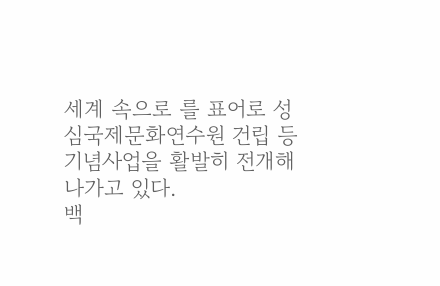세계 속으로 를 표어로 성심국제문화연수원 건립 등 기념사업을 활발히 전개해 나가고 있다.
백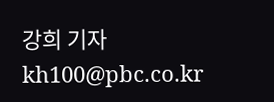강희 기자 kh100@pbc.co.kr